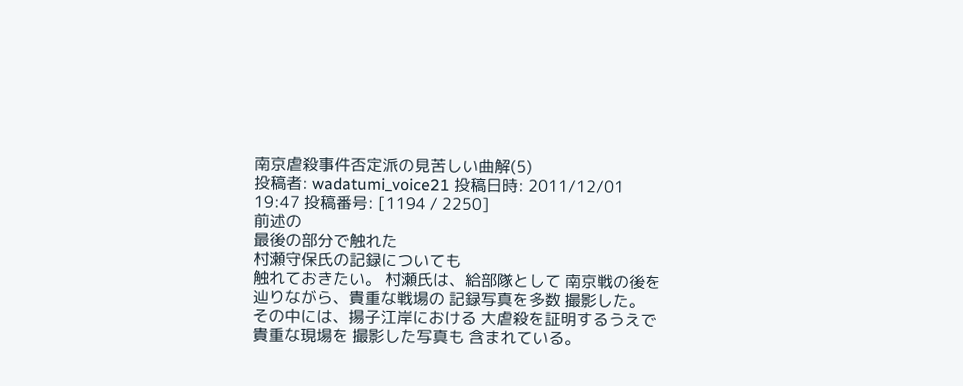南京虐殺事件否定派の見苦しい曲解(5)
投稿者: wadatumi_voice21 投稿日時: 2011/12/01 19:47 投稿番号: [1194 / 2250]
前述の
最後の部分で触れた
村瀬守保氏の記録についても
触れておきたい。 村瀬氏は、給部隊として 南京戦の後を
辿りながら、貴重な戦場の 記録写真を多数 撮影した。
その中には、揚子江岸における 大虐殺を証明するうえで
貴重な現場を 撮影した写真も 含まれている。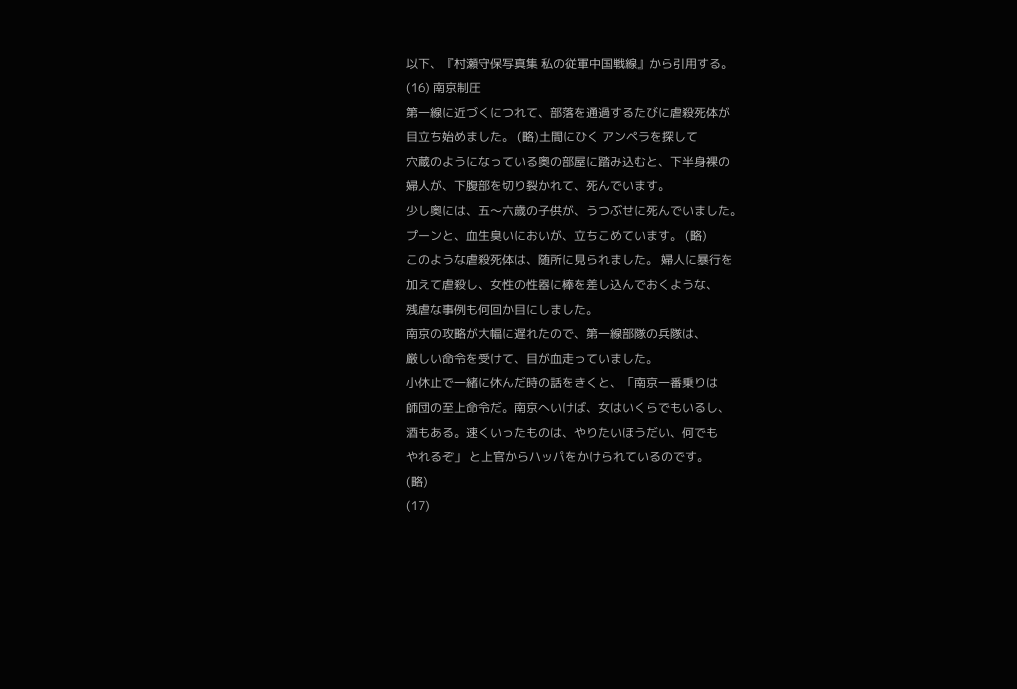以下、『村瀬守保写真集 私の従軍中国戦線』から引用する。
(16) 南京制圧
第一線に近づくにつれて、部落を通過するたびに虐殺死体が
目立ち始めました。 (略)土間にひく アンペラを探して
穴蔵のようになっている奥の部屋に踏み込むと、下半身裸の
婦人が、下腹部を切り裂かれて、死んでいます。
少し奥には、五〜六歳の子供が、うつぶせに死んでいました。
プーンと、血生臭いにおいが、立ちこめています。 (略)
このような虐殺死体は、随所に見られました。 婦人に暴行を
加えて虐殺し、女性の性器に棒を差し込んでおくような、
残虐な事例も何回か目にしました。
南京の攻略が大幅に遅れたので、第一線部隊の兵隊は、
厳しい命令を受けて、目が血走っていました。
小休止で一緒に休んだ時の話をきくと、「南京一番乗りは
師団の至上命令だ。南京へいけば、女はいくらでもいるし、
酒もある。速くいったものは、やりたいほうだい、何でも
やれるぞ」 と上官からハッパをかけられているのです。
(略)
(17)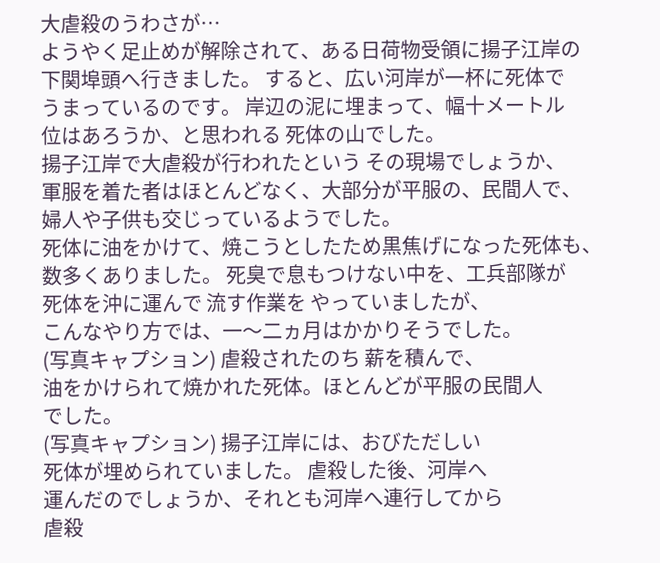大虐殺のうわさが…
ようやく足止めが解除されて、ある日荷物受領に揚子江岸の
下関埠頭へ行きました。 すると、広い河岸が一杯に死体で
うまっているのです。 岸辺の泥に埋まって、幅十メートル
位はあろうか、と思われる 死体の山でした。
揚子江岸で大虐殺が行われたという その現場でしょうか、
軍服を着た者はほとんどなく、大部分が平服の、民間人で、
婦人や子供も交じっているようでした。
死体に油をかけて、焼こうとしたため黒焦げになった死体も、
数多くありました。 死臭で息もつけない中を、工兵部隊が
死体を沖に運んで 流す作業を やっていましたが、
こんなやり方では、一〜二ヵ月はかかりそうでした。
(写真キャプション) 虐殺されたのち 薪を積んで、
油をかけられて焼かれた死体。ほとんどが平服の民間人
でした。
(写真キャプション) 揚子江岸には、おびただしい
死体が埋められていました。 虐殺した後、河岸へ
運んだのでしょうか、それとも河岸へ連行してから
虐殺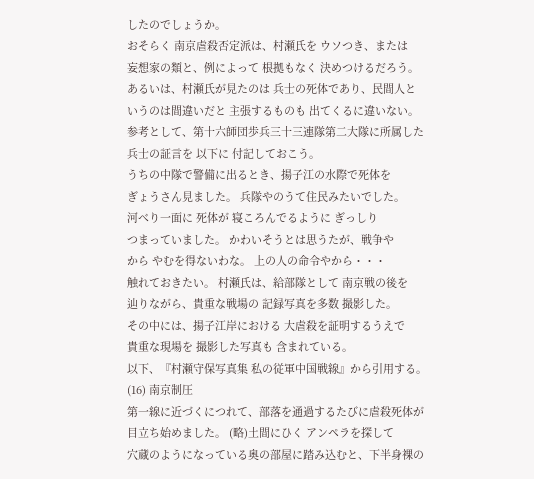したのでしょうか。
おそらく 南京虐殺否定派は、村瀬氏を ウソつき、または
妄想家の類と、例によって 根拠もなく 決めつけるだろう。
あるいは、村瀬氏が見たのは 兵士の死体であり、民間人と
いうのは間違いだと 主張するものも 出てくるに違いない。
参考として、第十六師団歩兵三十三連隊第二大隊に所属した
兵士の証言を 以下に 付記しておこう。
うちの中隊で警備に出るとき、揚子江の水際で死体を
ぎょうさん見ました。 兵隊やのうて住民みたいでした。
河べり一面に 死体が 寝ころんでるように ぎっしり
つまっていました。 かわいそうとは思うたが、戦争や
から やむを得ないわな。 上の人の命令やから・・・
触れておきたい。 村瀬氏は、給部隊として 南京戦の後を
辿りながら、貴重な戦場の 記録写真を多数 撮影した。
その中には、揚子江岸における 大虐殺を証明するうえで
貴重な現場を 撮影した写真も 含まれている。
以下、『村瀬守保写真集 私の従軍中国戦線』から引用する。
(16) 南京制圧
第一線に近づくにつれて、部落を通過するたびに虐殺死体が
目立ち始めました。 (略)土間にひく アンペラを探して
穴蔵のようになっている奥の部屋に踏み込むと、下半身裸の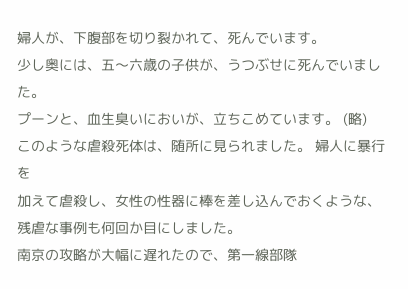婦人が、下腹部を切り裂かれて、死んでいます。
少し奥には、五〜六歳の子供が、うつぶせに死んでいました。
プーンと、血生臭いにおいが、立ちこめています。 (略)
このような虐殺死体は、随所に見られました。 婦人に暴行を
加えて虐殺し、女性の性器に棒を差し込んでおくような、
残虐な事例も何回か目にしました。
南京の攻略が大幅に遅れたので、第一線部隊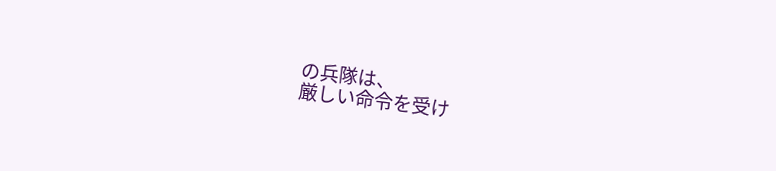の兵隊は、
厳しい命令を受け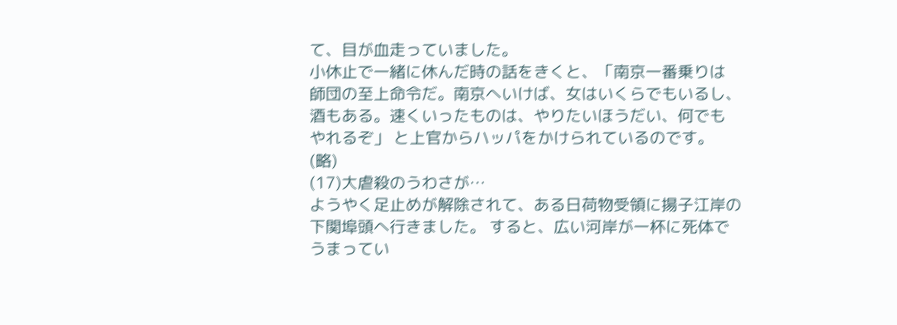て、目が血走っていました。
小休止で一緒に休んだ時の話をきくと、「南京一番乗りは
師団の至上命令だ。南京へいけば、女はいくらでもいるし、
酒もある。速くいったものは、やりたいほうだい、何でも
やれるぞ」 と上官からハッパをかけられているのです。
(略)
(17)大虐殺のうわさが…
ようやく足止めが解除されて、ある日荷物受領に揚子江岸の
下関埠頭へ行きました。 すると、広い河岸が一杯に死体で
うまってい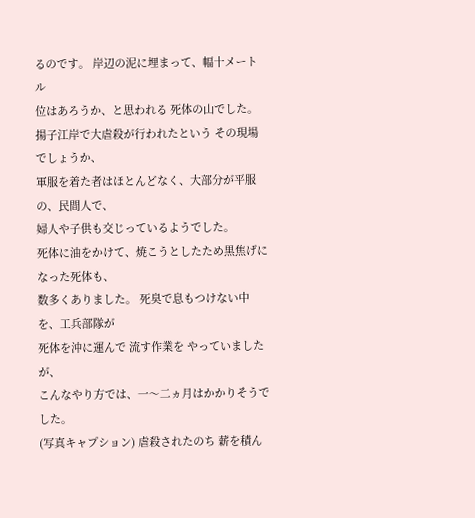るのです。 岸辺の泥に埋まって、幅十メートル
位はあろうか、と思われる 死体の山でした。
揚子江岸で大虐殺が行われたという その現場でしょうか、
軍服を着た者はほとんどなく、大部分が平服の、民間人で、
婦人や子供も交じっているようでした。
死体に油をかけて、焼こうとしたため黒焦げになった死体も、
数多くありました。 死臭で息もつけない中を、工兵部隊が
死体を沖に運んで 流す作業を やっていましたが、
こんなやり方では、一〜二ヵ月はかかりそうでした。
(写真キャプション) 虐殺されたのち 薪を積ん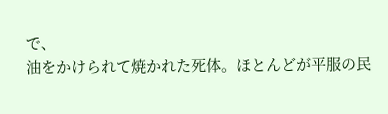で、
油をかけられて焼かれた死体。ほとんどが平服の民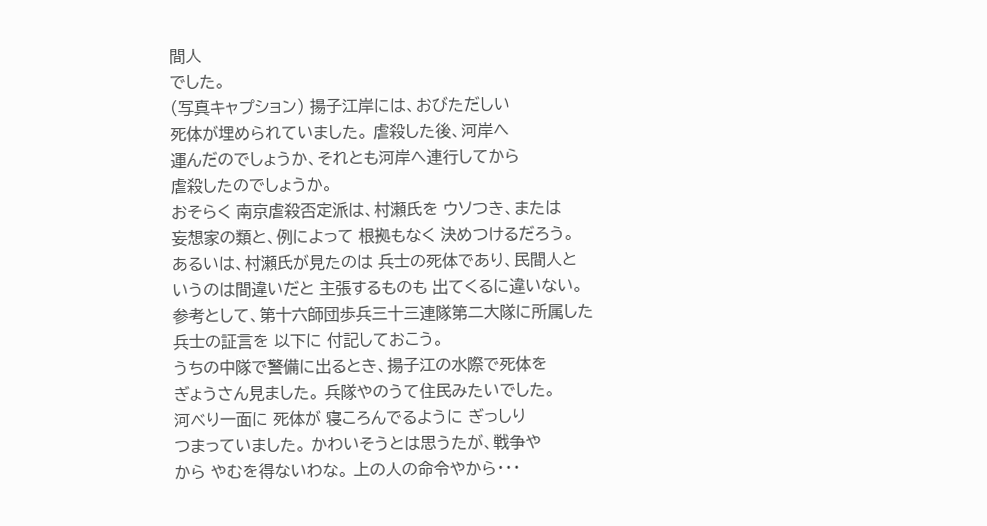間人
でした。
(写真キャプション) 揚子江岸には、おびただしい
死体が埋められていました。 虐殺した後、河岸へ
運んだのでしょうか、それとも河岸へ連行してから
虐殺したのでしょうか。
おそらく 南京虐殺否定派は、村瀬氏を ウソつき、または
妄想家の類と、例によって 根拠もなく 決めつけるだろう。
あるいは、村瀬氏が見たのは 兵士の死体であり、民間人と
いうのは間違いだと 主張するものも 出てくるに違いない。
参考として、第十六師団歩兵三十三連隊第二大隊に所属した
兵士の証言を 以下に 付記しておこう。
うちの中隊で警備に出るとき、揚子江の水際で死体を
ぎょうさん見ました。 兵隊やのうて住民みたいでした。
河べり一面に 死体が 寝ころんでるように ぎっしり
つまっていました。 かわいそうとは思うたが、戦争や
から やむを得ないわな。 上の人の命令やから・・・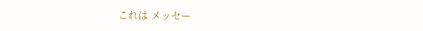これは メッセー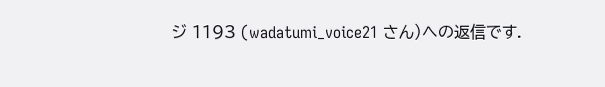ジ 1193 (wadatumi_voice21 さん)への返信です.